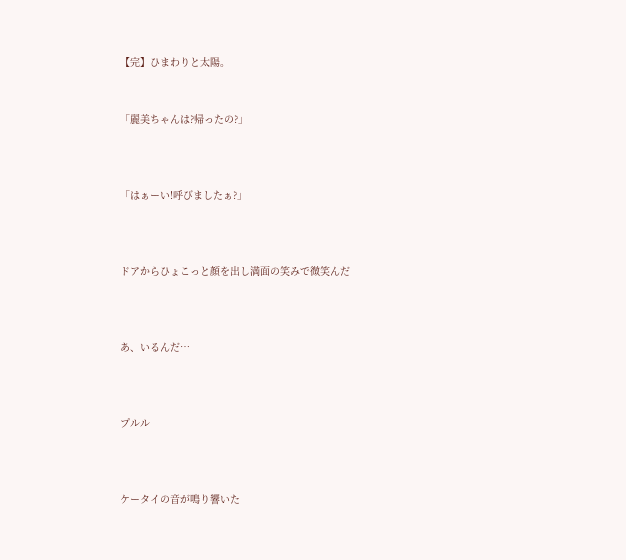【完】ひまわりと太陽。


「麗美ちゃんは?帰ったの?」



「はぁーい!呼びましたぁ?」



ドアからひょこっと顔を出し満面の笑みで微笑んだ



あ、いるんだ…



プルル



ケータイの音が鳴り響いた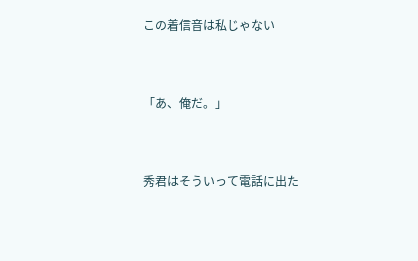この着信音は私じゃない



「あ、俺だ。」



秀君はそういって電話に出た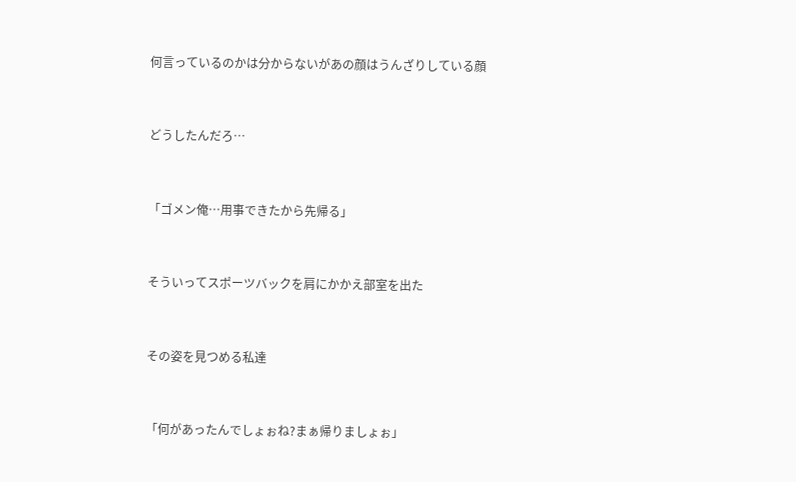何言っているのかは分からないがあの顔はうんざりしている顔



どうしたんだろ…



「ゴメン俺…用事できたから先帰る」



そういってスポーツバックを肩にかかえ部室を出た



その姿を見つめる私達



「何があったんでしょぉね?まぁ帰りましょぉ」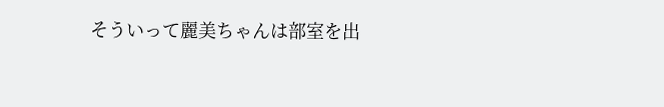そういって麗美ちゃんは部室を出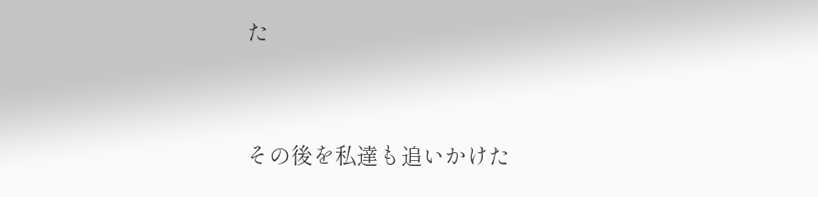た



その後を私達も追いかけた